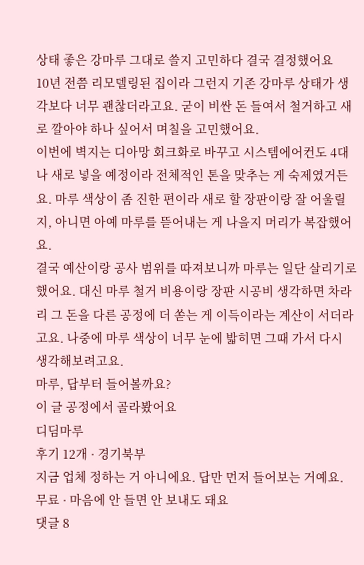상태 좋은 강마루 그대로 쓸지 고민하다 결국 결정했어요
10년 전쯤 리모델링된 집이라 그런지 기존 강마루 상태가 생각보다 너무 괜찮더라고요. 굳이 비싼 돈 들여서 철거하고 새로 깔아야 하나 싶어서 며칠을 고민했어요.
이번에 벽지는 디아망 회크화로 바꾸고 시스템에어컨도 4대나 새로 넣을 예정이라 전체적인 톤을 맞추는 게 숙제였거든요. 마루 색상이 좀 진한 편이라 새로 할 장판이랑 잘 어울릴지, 아니면 아예 마루를 뜯어내는 게 나을지 머리가 복잡했어요.
결국 예산이랑 공사 범위를 따져보니까 마루는 일단 살리기로 했어요. 대신 마루 철거 비용이랑 장판 시공비 생각하면 차라리 그 돈을 다른 공정에 더 쏟는 게 이득이라는 계산이 서더라고요. 나중에 마루 색상이 너무 눈에 밟히면 그때 가서 다시 생각해보려고요.
마루, 답부터 들어볼까요?
이 글 공정에서 골라봤어요
디딤마루
후기 12개 · 경기북부
지금 업체 정하는 거 아니에요. 답만 먼저 들어보는 거예요.
무료 · 마음에 안 들면 안 보내도 돼요
댓글 8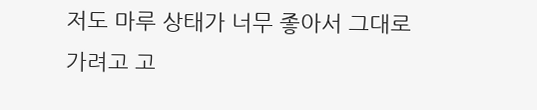저도 마루 상태가 너무 좋아서 그대로 가려고 고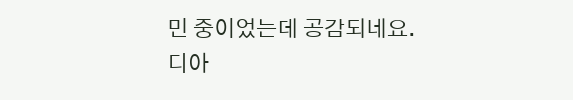민 중이었는데 공감되네요.
디아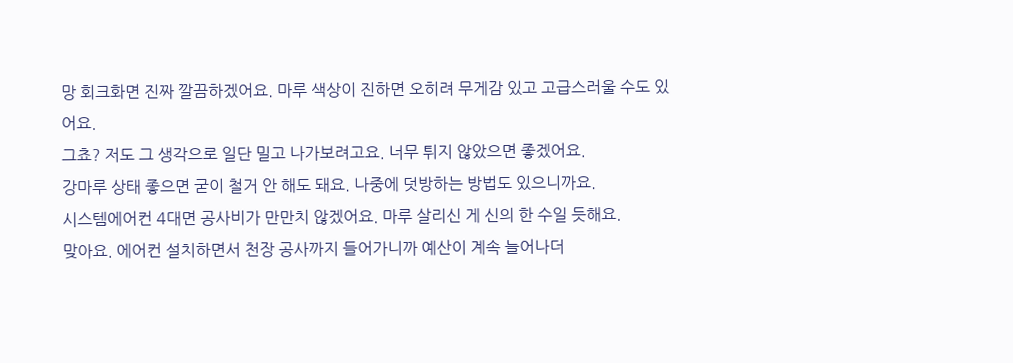망 회크화면 진짜 깔끔하겠어요. 마루 색상이 진하면 오히려 무게감 있고 고급스러울 수도 있어요.
그쵸? 저도 그 생각으로 일단 밀고 나가보려고요. 너무 튀지 않았으면 좋겠어요.
강마루 상태 좋으면 굳이 철거 안 해도 돼요. 나중에 덧방하는 방법도 있으니까요.
시스템에어컨 4대면 공사비가 만만치 않겠어요. 마루 살리신 게 신의 한 수일 듯해요.
맞아요. 에어컨 설치하면서 천장 공사까지 들어가니까 예산이 계속 늘어나더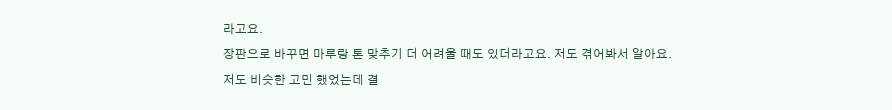라고요.
장판으로 바꾸면 마루랑 톤 맞추기 더 어려울 때도 있더라고요. 저도 겪어봐서 알아요.
저도 비슷한 고민 했었는데 결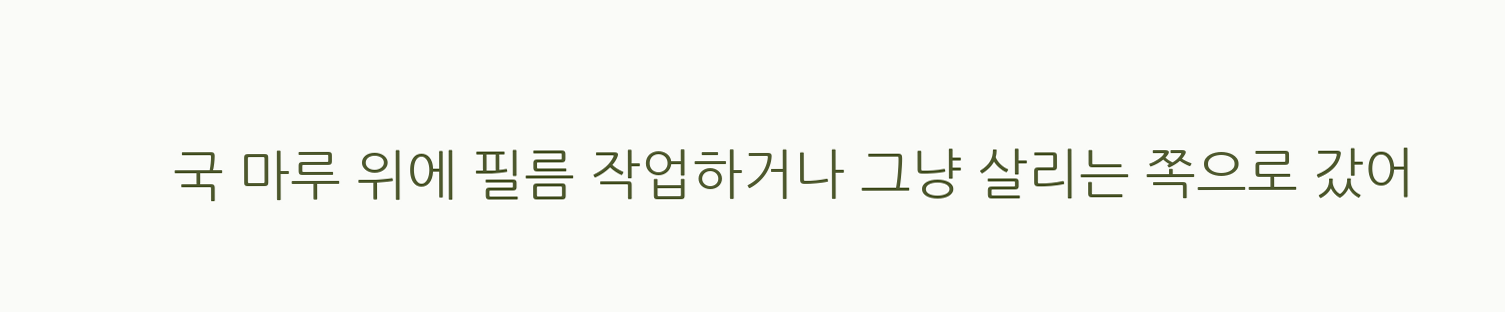국 마루 위에 필름 작업하거나 그냥 살리는 쪽으로 갔어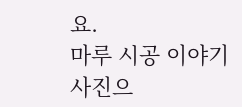요.
마루 시공 이야기
사진으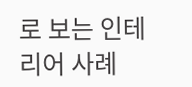로 보는 인테리어 사례